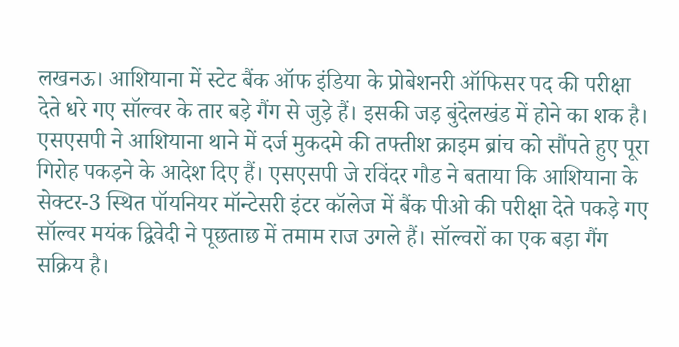लखनऊ। आशियाना में स्टेट बैंक ऑफ इंडिया के प्रोबेशनरी ऑफिसर पद की परीक्षा देते धरे गए सॉल्वर के तार बड़े गैंग से जुड़े हैं। इसकी जड़ बुंदेलखंड में होने का शक है। एसएसपी ने आशियाना थाने में दर्ज मुकदमे की तफ्तीश क्राइम ब्रांच को सौंपते हुए पूरा गिरोह पकड़ने के आदेश दिए हैं। एसएसपी जे रविंदर गौड ने बताया कि आशियाना के सेक्टर-3 स्थित पॉयनियर मॉन्टेसरी इंटर कॉलेज में बैंक पीओ की परीक्षा देते पकड़े गए सॉल्वर मयंक द्विवेदी ने पूछताछ में तमाम राज उगले हैं। सॉल्वरों का एक बड़ा गैंग सक्रिय है।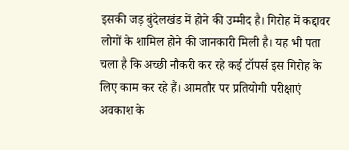इसकी जड़ बुंदेलखंड में होने की उम्मीद है। गिरोह में कद्दावर लोगों के शामिल होने की जानकारी मिली है। यह भी पता चला है कि अच्छी नौकरी कर रहे कई टॉपर्स इस गिरोह के लिए काम कर रहे हैं। आमतौर पर प्रतियोगी परीक्षाएं अवकाश के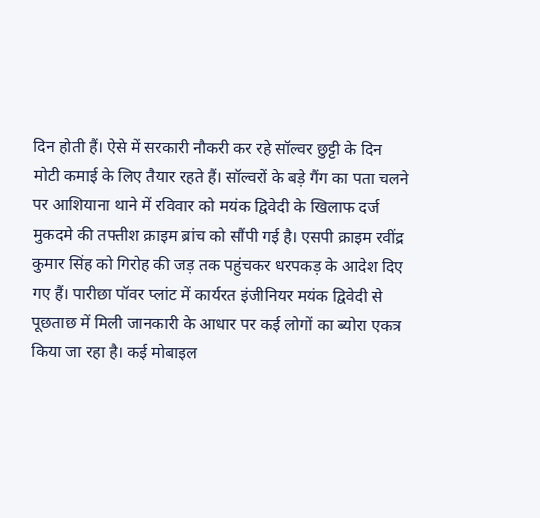दिन होती हैं। ऐसे में सरकारी नौकरी कर रहे सॉल्वर छुट्टी के दिन मोटी कमाई के लिए तैयार रहते हैं। सॉल्वरों के बड़े गैंग का पता चलने पर आशियाना थाने में रविवार को मयंक द्विवेदी के खिलाफ दर्ज मुकदमे की तफ्तीश क्राइम ब्रांच को सौंपी गई है। एसपी क्राइम रवींद्र कुमार सिंह को गिरोह की जड़ तक पहुंचकर धरपकड़ के आदेश दिए गए हैं। पारीछा पॉवर प्लांट में कार्यरत इंजीनियर मयंक द्विवेदी से पूछताछ में मिली जानकारी के आधार पर कई लोगों का ब्योरा एकत्र किया जा रहा है। कई मोबाइल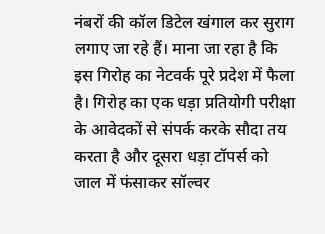नंबरों की कॉल डिटेल खंगाल कर सुराग लगाए जा रहे हैं। माना जा रहा है कि इस गिरोह का नेटवर्क पूरे प्रदेश में फैला है। गिरोह का एक धड़ा प्रतियोगी परीक्षा के आवेदकों से संपर्क करके सौदा तय करता है और दूसरा धड़ा टॉपर्स को जाल में फंसाकर सॉल्वर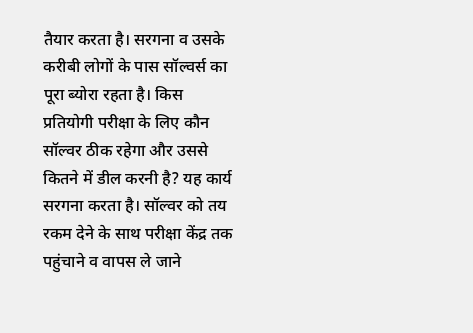तैयार करता है। सरगना व उसके करीबी लोगों के पास सॉल्वर्स का पूरा ब्योरा रहता है। किस प्रतियोगी परीक्षा के लिए कौन सॉल्वर ठीक रहेगा और उससे कितने में डील करनी है? यह कार्य सरगना करता है। सॉल्वर को तय रकम देने के साथ परीक्षा केंद्र तक पहुंचाने व वापस ले जाने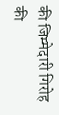की जिम्मेदारी गिरोह की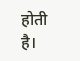होती है।